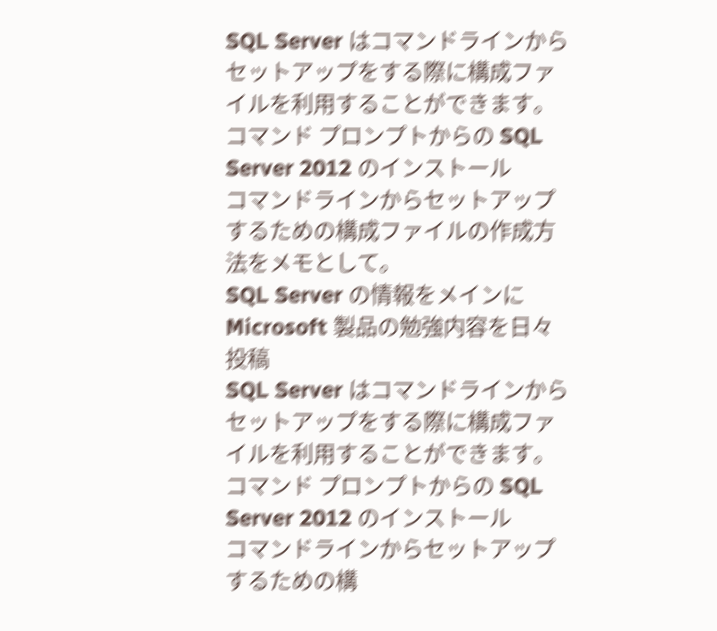SQL Server はコマンドラインからセットアップをする際に構成ファイルを利用することができます。
コマンド プロンプトからの SQL Server 2012 のインストール
コマンドラインからセットアップするための構成ファイルの作成方法をメモとして。
SQL Server の情報をメインに Microsoft 製品の勉強内容を日々投稿
SQL Server はコマンドラインからセットアップをする際に構成ファイルを利用することができます。
コマンド プロンプトからの SQL Server 2012 のインストール
コマンドラインからセットアップするための構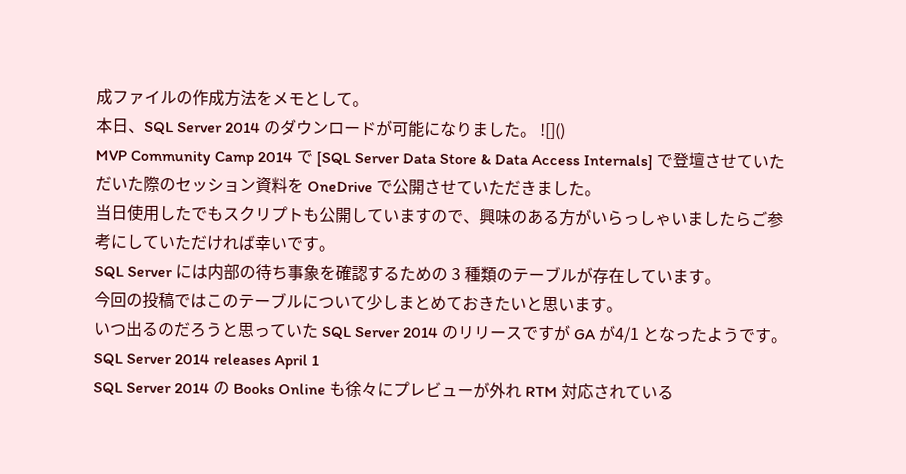成ファイルの作成方法をメモとして。
本日、SQL Server 2014 のダウンロードが可能になりました。 ![]()
MVP Community Camp 2014 で [SQL Server Data Store & Data Access Internals] で登壇させていただいた際のセッション資料を OneDrive で公開させていただきました。
当日使用したでもスクリプトも公開していますので、興味のある方がいらっしゃいましたらご参考にしていただければ幸いです。
SQL Server には内部の待ち事象を確認するための 3 種類のテーブルが存在しています。
今回の投稿ではこのテーブルについて少しまとめておきたいと思います。
いつ出るのだろうと思っていた SQL Server 2014 のリリースですが GA が4/1 となったようです。
SQL Server 2014 releases April 1
SQL Server 2014 の Books Online も徐々にプレビューが外れ RTM 対応されている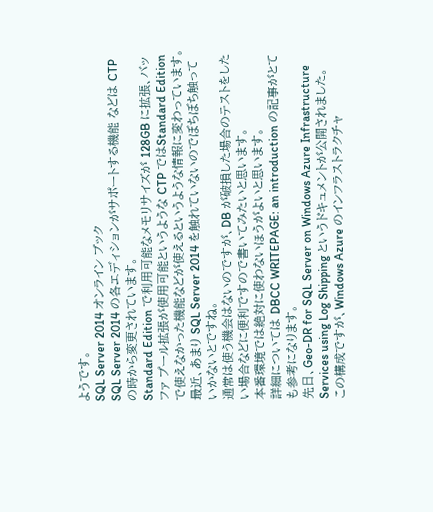ようです。
SQL Server 2014 オンライン ブック
SQL Server 2014 の各エディションがサポートする機能 などは CTP の時から変更されています。
Standard Edition で利用可能なメモリサイズが 128GB に拡張、バッファ プール拡張が使用可能というような CTP ではStandard Edition で使えなかった機能などが使えるというような情報に変わっています。
最近、あまり SQL Server 2014 を触れていないのでぼちぼち触っていかないとですね。
通常は使う機会はないのですが、DB が破損した場合のテストをしたい場合などに便利ですので書いてみたいと思います。
本番環境では絶対に使わないほうがよいと思います。
詳細については DBCC WRITEPAGE: an introduction の記事がとても参考になります。
先日、Geo-DR for SQL Server on Windows Azure Infrastructure Services using Log Shipping というドキュメントが公開されました。
この構成ですが、Windows Azure のインフラストラクチャ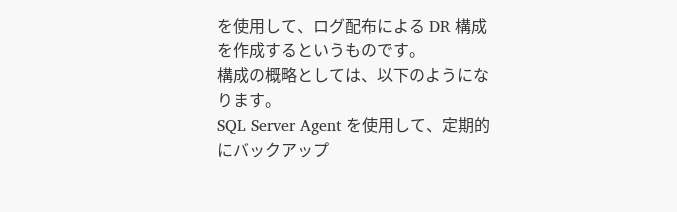を使用して、ログ配布による DR 構成を作成するというものです。
構成の概略としては、以下のようになります。
SQL Server Agent を使用して、定期的にバックアップ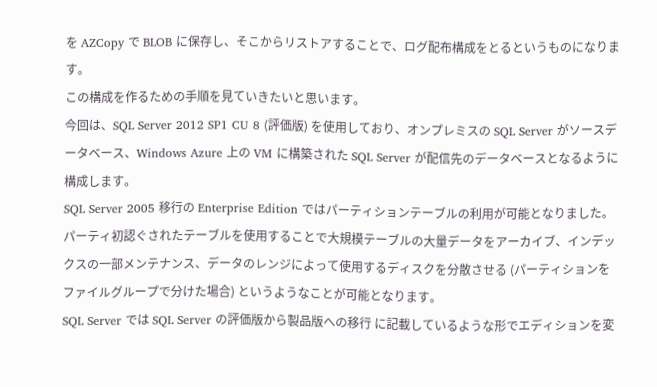を AZCopy で BLOB に保存し、そこからリストアすることで、ログ配布構成をとるというものになります。
この構成を作るための手順を見ていきたいと思います。
今回は、SQL Server 2012 SP1 CU 8 (評価版) を使用しており、オンプレミスの SQL Server がソースデータベース、Windows Azure 上の VM に構築された SQL Server が配信先のデータベースとなるように構成します。
SQL Server 2005 移行の Enterprise Edition ではパーティションテーブルの利用が可能となりました。
パーティ初認ぐされたテーブルを使用することで大規模テーブルの大量データをアーカイブ、インデックスの一部メンテナンス、データのレンジによって使用するディスクを分散させる (パーティションをファイルグループで分けた場合) というようなことが可能となります。
SQL Server では SQL Server の評価版から製品版への移行 に記載しているような形でエディションを変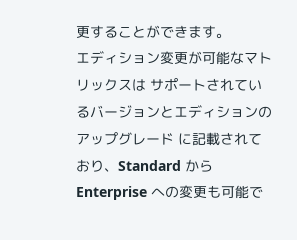更することができます。
エディション変更が可能なマトリックスは サポートされているバージョンとエディションのアップグレード に記載されており、Standard から Enterprise への変更も可能で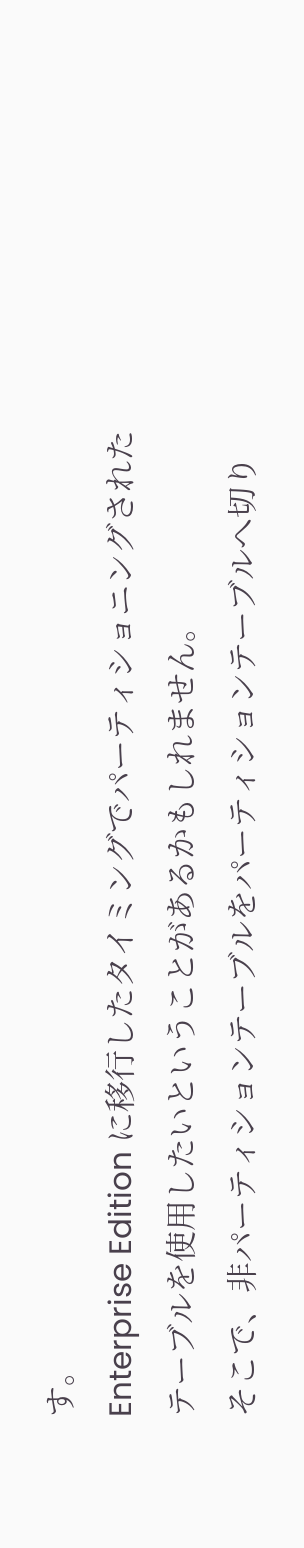す。
Enterprise Edition に移行したタイミングでパーティショニングされたテーブルを使用したいということがあるかもしれません。
そこで、非パーティションテーブルをパーティションテーブルへ切り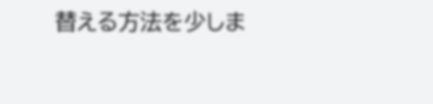替える方法を少しま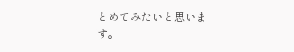とめてみたいと思います。